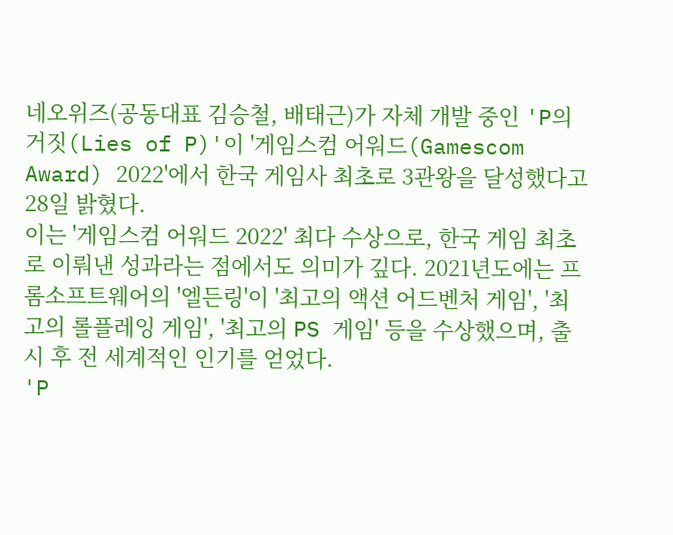네오위즈(공동대표 김승철, 배태근)가 자체 개발 중인 'P의 거짓(Lies of P)'이 '게임스컴 어워드(Gamescom Award) 2022'에서 한국 게임사 최초로 3관왕을 달성했다고 28일 밝혔다.
이는 '게임스컴 어워드 2022' 최다 수상으로, 한국 게임 최초로 이뤄낸 성과라는 점에서도 의미가 깊다. 2021년도에는 프롬소프트웨어의 '엘든링'이 '최고의 액션 어드벤처 게임', '최고의 롤플레잉 게임', '최고의 PS 게임' 등을 수상했으며, 출시 후 전 세계적인 인기를 얻었다.
'P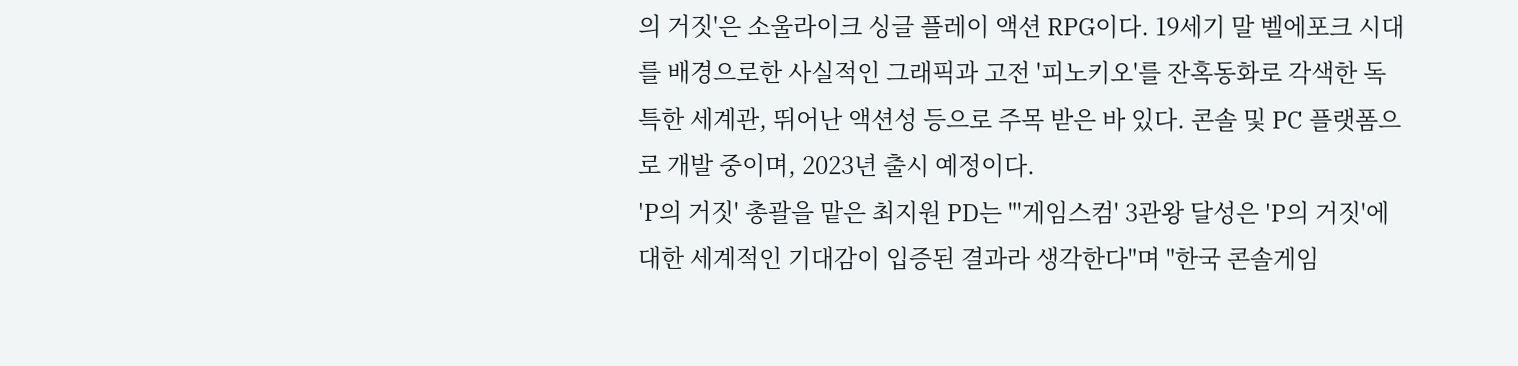의 거짓'은 소울라이크 싱글 플레이 액션 RPG이다. 19세기 말 벨에포크 시대를 배경으로한 사실적인 그래픽과 고전 '피노키오'를 잔혹동화로 각색한 독특한 세계관, 뛰어난 액션성 등으로 주목 받은 바 있다. 콘솔 및 PC 플랫폼으로 개발 중이며, 2023년 출시 예정이다.
'P의 거짓' 총괄을 맡은 최지원 PD는 "'게임스컴' 3관왕 달성은 'P의 거짓'에 대한 세계적인 기대감이 입증된 결과라 생각한다"며 "한국 콘솔게임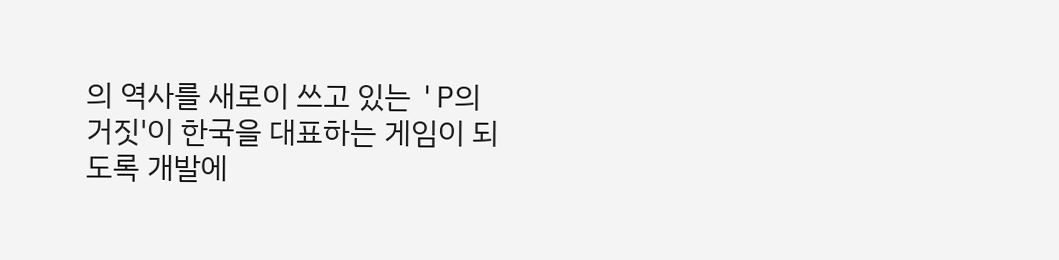의 역사를 새로이 쓰고 있는 'P의 거짓'이 한국을 대표하는 게임이 되도록 개발에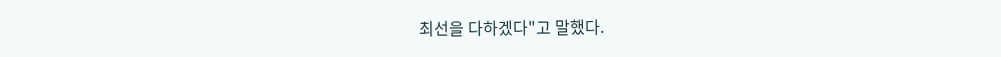최선을 다하겠다"고 말했다.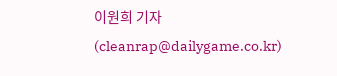이원희 기자 (cleanrap@dailygame.co.kr)